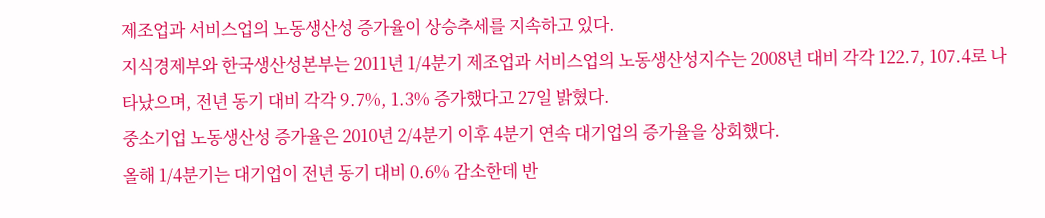제조업과 서비스업의 노동생산성 증가율이 상승추세를 지속하고 있다.
지식경제부와 한국생산성본부는 2011년 1/4분기 제조업과 서비스업의 노동생산성지수는 2008년 대비 각각 122.7, 107.4로 나타났으며, 전년 동기 대비 각각 9.7%, 1.3% 증가했다고 27일 밝혔다.
중소기업 노동생산성 증가율은 2010년 2/4분기 이후 4분기 연속 대기업의 증가율을 상회했다.
올해 1/4분기는 대기업이 전년 동기 대비 0.6% 감소한데 반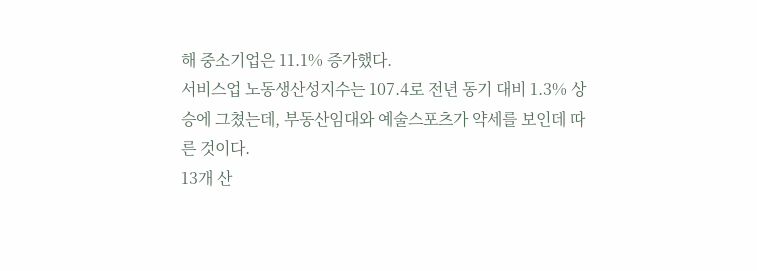해 중소기업은 11.1% 증가했다.
서비스업 노동생산성지수는 107.4로 전년 동기 대비 1.3% 상승에 그쳤는데, 부동산임대와 예술스포츠가 약세를 보인데 따른 것이다.
13개 산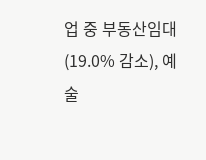업 중 부동산임대(19.0% 감소), 예술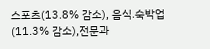스포츠(13.8% 감소), 음식.숙박업(11.3% 감소),전문과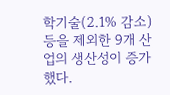학기술(2.1% 감소)등을 제외한 9개 산업의 생산성이 증가했다.